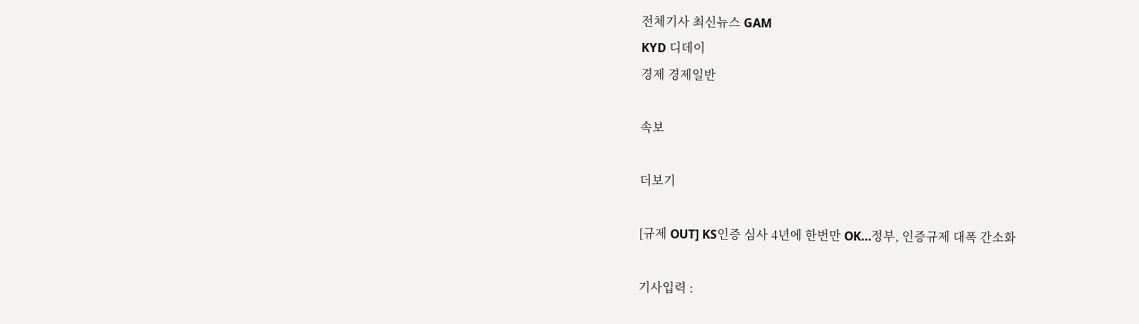전체기사 최신뉴스 GAM
KYD 디데이
경제 경제일반

속보

더보기

[규제 OUT] KS인증 심사 4년에 한번만 OK…정부, 인증규제 대폭 간소화

기사입력 :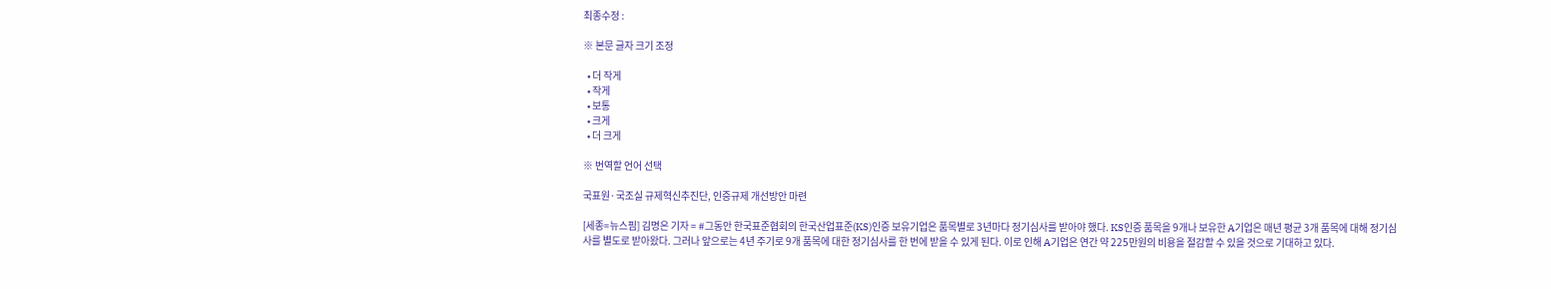최종수정 :

※ 본문 글자 크기 조정

  • 더 작게
  • 작게
  • 보통
  • 크게
  • 더 크게

※ 번역할 언어 선택

국표원·국조실 규제혁신추진단, 인증규제 개선방안 마련

[세종=뉴스핌] 김명은 기자 = #그동안 한국표준협회의 한국산업표준(KS)인증 보유기업은 품목별로 3년마다 정기심사를 받아야 했다. KS인증 품목을 9개나 보유한 A기업은 매년 평균 3개 품목에 대해 정기심사를 별도로 받아왔다. 그러나 앞으로는 4년 주기로 9개 품목에 대한 정기심사를 한 번에 받을 수 있게 된다. 이로 인해 A기업은 연간 약 225만원의 비용을 절감할 수 있을 것으로 기대하고 있다.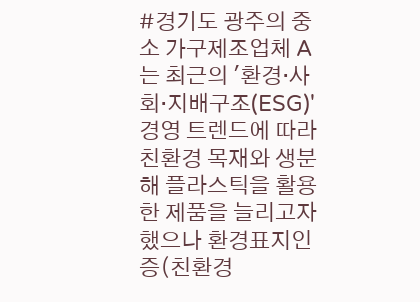#경기도 광주의 중소 가구제조업체 A는 최근의 '환경·사회·지배구조(ESG)' 경영 트렌드에 따라 친환경 목재와 생분해 플라스틱을 활용한 제품을 늘리고자 했으나 환경표지인증(친환경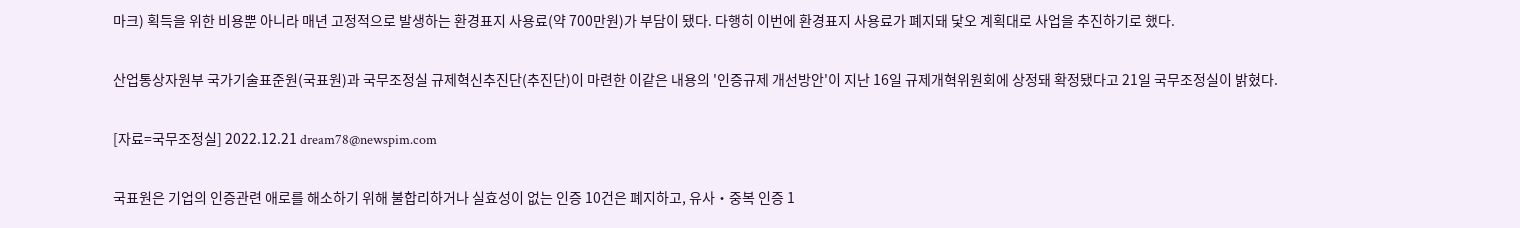마크) 획득을 위한 비용뿐 아니라 매년 고정적으로 발생하는 환경표지 사용료(약 700만원)가 부담이 됐다. 다행히 이번에 환경표지 사용료가 폐지돼 닻오 계획대로 사업을 추진하기로 했다.

산업통상자원부 국가기술표준원(국표원)과 국무조정실 규제혁신추진단(추진단)이 마련한 이같은 내용의 '인증규제 개선방안'이 지난 16일 규제개혁위원회에 상정돼 확정됐다고 21일 국무조정실이 밝혔다.

[자료=국무조정실] 2022.12.21 dream78@newspim.com

국표원은 기업의 인증관련 애로를 해소하기 위해 불합리하거나 실효성이 없는 인증 10건은 폐지하고, 유사‧중복 인증 1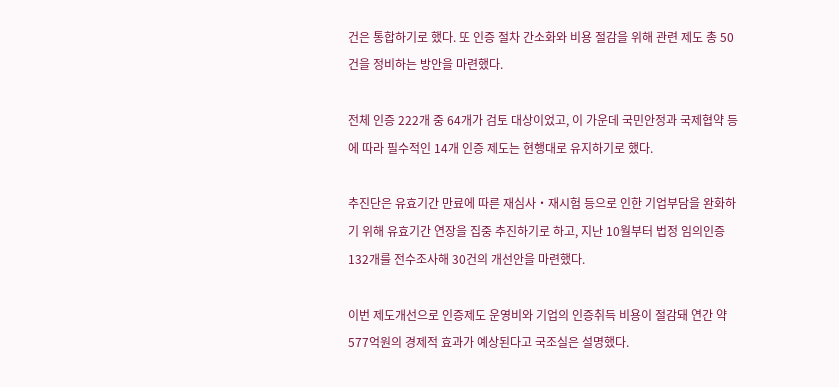건은 통합하기로 했다. 또 인증 절차 간소화와 비용 절감을 위해 관련 제도 총 50건을 정비하는 방안을 마련했다.

전체 인증 222개 중 64개가 검토 대상이었고, 이 가운데 국민안정과 국제협약 등에 따라 필수적인 14개 인증 제도는 현행대로 유지하기로 했다.

추진단은 유효기간 만료에 따른 재심사‧재시험 등으로 인한 기업부담을 완화하기 위해 유효기간 연장을 집중 추진하기로 하고, 지난 10월부터 법정 임의인증 132개를 전수조사해 30건의 개선안을 마련했다.

이번 제도개선으로 인증제도 운영비와 기업의 인증취득 비용이 절감돼 연간 약 577억원의 경제적 효과가 예상된다고 국조실은 설명했다.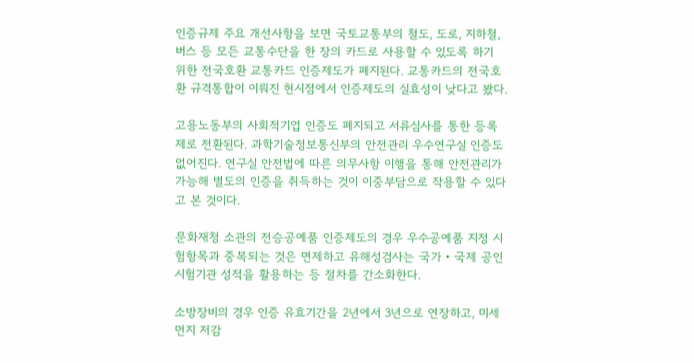인증규제 주요 개선사항을 보면 국토교통부의 철도, 도로, 지하철, 버스 등 모든 교통수단을 한 장의 카드로 사용할 수 있도록 하기 위한 전국호환 교통카드 인증제도가 폐지된다. 교통카드의 전국호환 규격통합이 이뤄진 현시점에서 인증제도의 실효성이 낮다고 봤다.

고용노동부의 사회적기업 인증도 폐지되고 서류심사를 통한 등록제로 전환된다. 과학기술정보통신부의 안전관리 우수연구실 인증도 없어진다. 연구실 안전법에 따른 의무사항 이행을 통해 안전관리가 가능해 별도의 인증을 취득하는 것이 이중부담으로 작용할 수 있다고 본 것이다.

문화재청 소관의 전승공예품 인증제도의 경우 우수공예품 지정 시험항목과 중복되는 것은 면제하고 유해성검사는 국가‧국제 공인시험기관 성적을 활용하는 등 절차를 간소화한다.

소방장비의 경우 인증 유효기간을 2년에서 3년으로 연장하고, 미세먼지 저감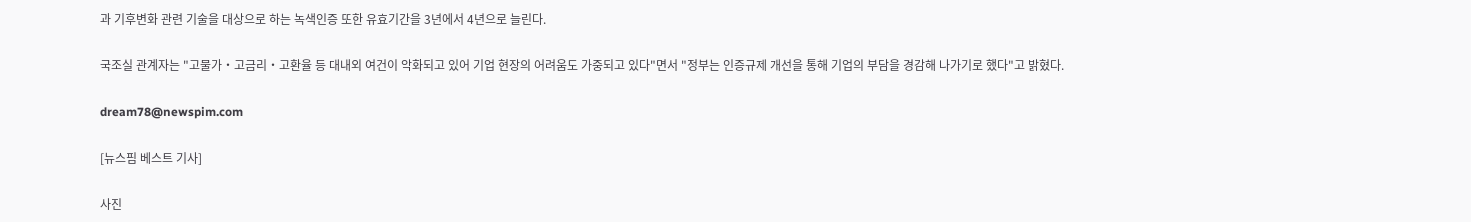과 기후변화 관련 기술을 대상으로 하는 녹색인증 또한 유효기간을 3년에서 4년으로 늘린다.

국조실 관계자는 "고물가‧고금리‧고환율 등 대내외 여건이 악화되고 있어 기업 현장의 어려움도 가중되고 있다"면서 "정부는 인증규제 개선을 통해 기업의 부담을 경감해 나가기로 했다"고 밝혔다.

dream78@newspim.com

[뉴스핌 베스트 기사]

사진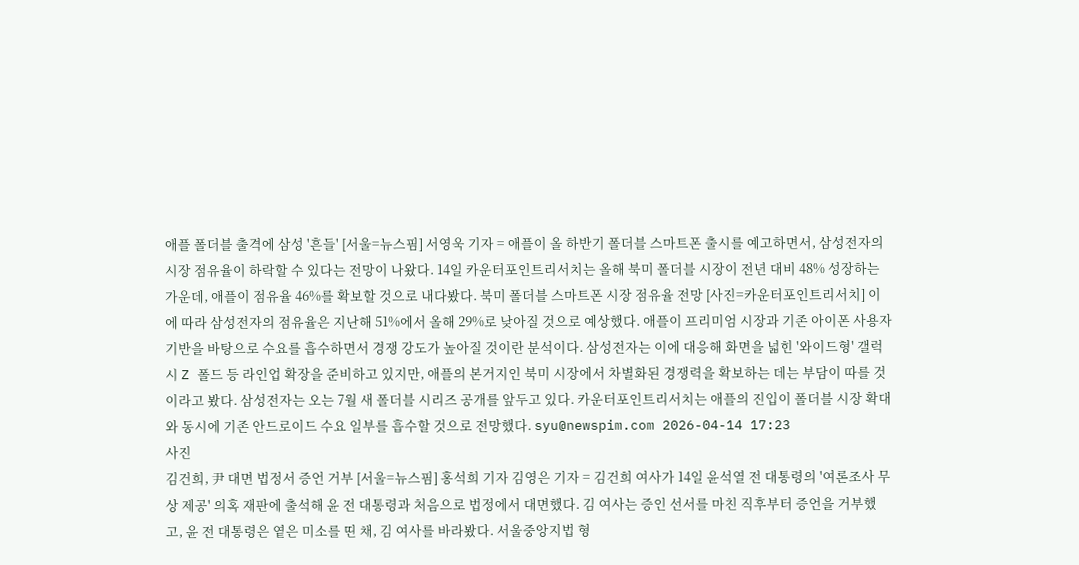애플 폴더블 출격에 삼성 '흔들' [서울=뉴스핌] 서영욱 기자 = 애플이 올 하반기 폴더블 스마트폰 출시를 예고하면서, 삼성전자의 시장 점유율이 하락할 수 있다는 전망이 나왔다. 14일 카운터포인트리서치는 올해 북미 폴더블 시장이 전년 대비 48% 성장하는 가운데, 애플이 점유율 46%를 확보할 것으로 내다봤다. 북미 폴더블 스마트폰 시장 점유율 전망 [사진=카운터포인트리서치] 이에 따라 삼성전자의 점유율은 지난해 51%에서 올해 29%로 낮아질 것으로 예상했다. 애플이 프리미엄 시장과 기존 아이폰 사용자 기반을 바탕으로 수요를 흡수하면서 경쟁 강도가 높아질 것이란 분석이다. 삼성전자는 이에 대응해 화면을 넓힌 '와이드형' 갤럭시 Z 폴드 등 라인업 확장을 준비하고 있지만, 애플의 본거지인 북미 시장에서 차별화된 경쟁력을 확보하는 데는 부담이 따를 것이라고 봤다. 삼성전자는 오는 7월 새 폴더블 시리즈 공개를 앞두고 있다. 카운터포인트리서치는 애플의 진입이 폴더블 시장 확대와 동시에 기존 안드로이드 수요 일부를 흡수할 것으로 전망했다. syu@newspim.com 2026-04-14 17:23
사진
김건희, 尹 대면 법정서 증언 거부 [서울=뉴스핌] 홍석희 기자 김영은 기자 = 김건희 여사가 14일 윤석열 전 대통령의 '여론조사 무상 제공' 의혹 재판에 출석해 윤 전 대통령과 처음으로 법정에서 대면했다. 김 여사는 증인 선서를 마친 직후부터 증언을 거부했고, 윤 전 대통령은 옅은 미소를 띤 채, 김 여사를 바라봤다. 서울중앙지법 형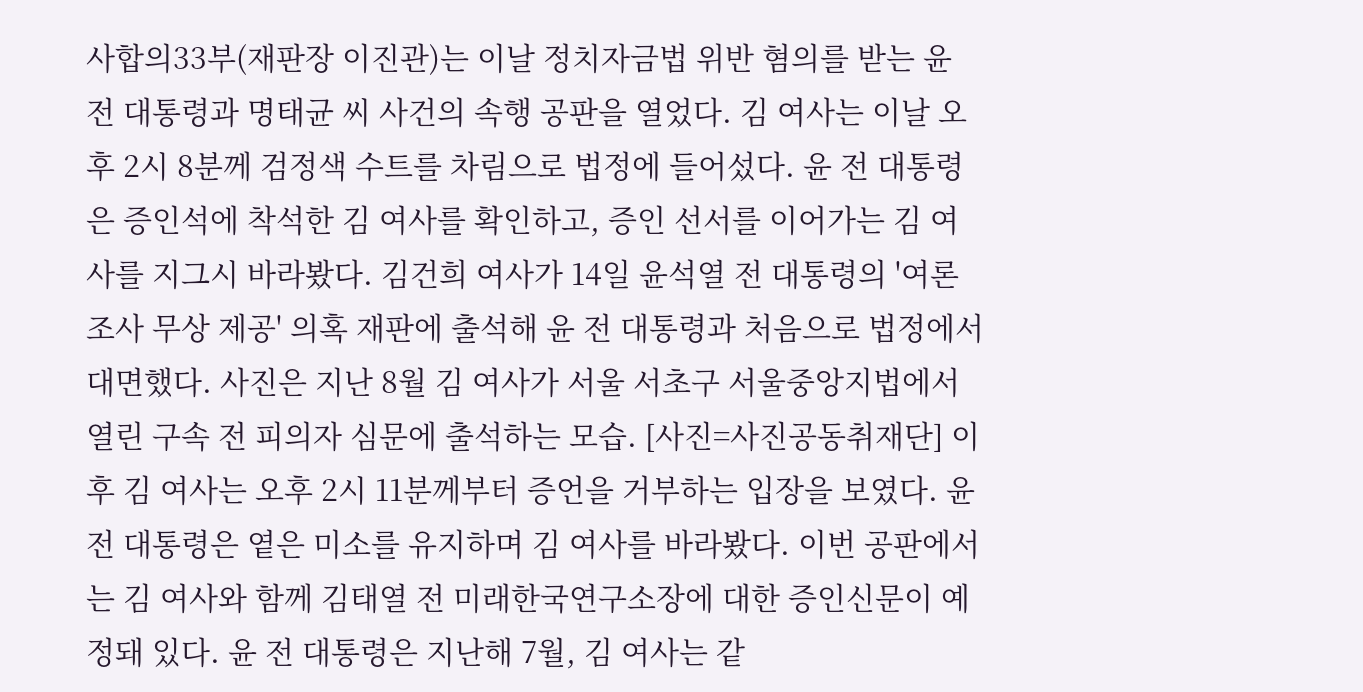사합의33부(재판장 이진관)는 이날 정치자금법 위반 혐의를 받는 윤 전 대통령과 명태균 씨 사건의 속행 공판을 열었다. 김 여사는 이날 오후 2시 8분께 검정색 수트를 차림으로 법정에 들어섰다. 윤 전 대통령은 증인석에 착석한 김 여사를 확인하고, 증인 선서를 이어가는 김 여사를 지그시 바라봤다. 김건희 여사가 14일 윤석열 전 대통령의 '여론조사 무상 제공' 의혹 재판에 출석해 윤 전 대통령과 처음으로 법정에서 대면했다. 사진은 지난 8월 김 여사가 서울 서초구 서울중앙지법에서 열린 구속 전 피의자 심문에 출석하는 모습. [사진=사진공동취재단] 이후 김 여사는 오후 2시 11분께부터 증언을 거부하는 입장을 보였다. 윤 전 대통령은 옅은 미소를 유지하며 김 여사를 바라봤다. 이번 공판에서는 김 여사와 함께 김태열 전 미래한국연구소장에 대한 증인신문이 예정돼 있다. 윤 전 대통령은 지난해 7월, 김 여사는 같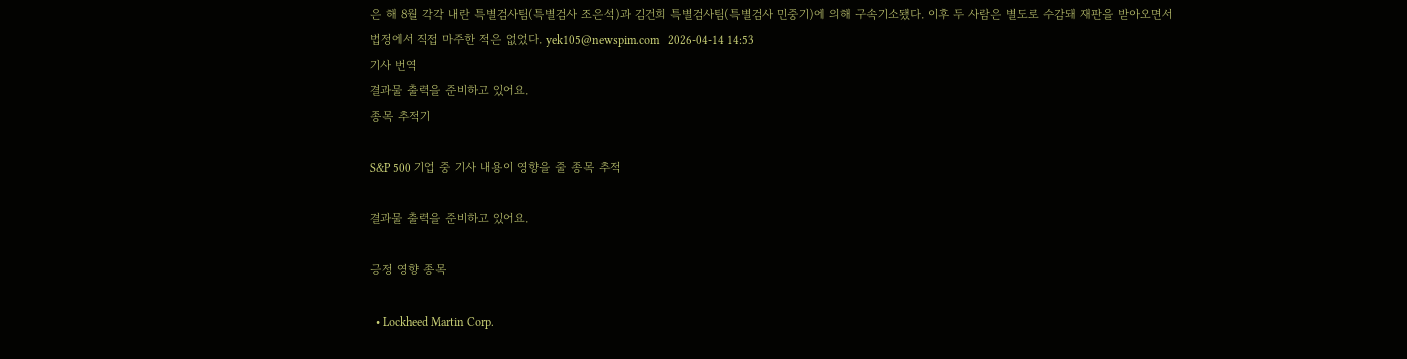은 해 8월 각각 내란 특별검사팀(특별검사 조은석)과 김건희 특별검사팀(특별검사 민중기)에 의해 구속기소됐다. 이후 두 사람은 별도로 수감돼 재판을 받아오면서 법정에서 직접 마주한 적은 없었다. yek105@newspim.com   2026-04-14 14:53
기사 번역
결과물 출력을 준비하고 있어요.
종목 추적기

S&P 500 기업 중 기사 내용이 영향을 줄 종목 추적

결과물 출력을 준비하고 있어요.

긍정 영향 종목

  • Lockheed Martin Corp.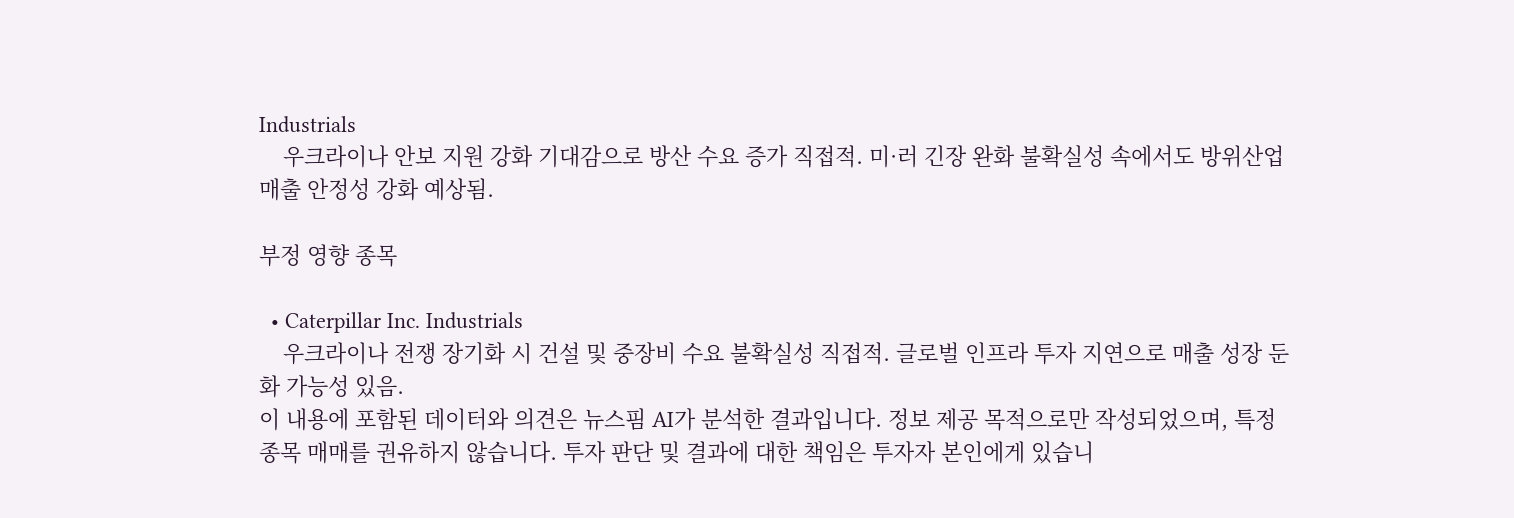Industrials
    우크라이나 안보 지원 강화 기대감으로 방산 수요 증가 직접적. 미·러 긴장 완화 불확실성 속에서도 방위산업 매출 안정성 강화 예상됨.

부정 영향 종목

  • Caterpillar Inc. Industrials
    우크라이나 전쟁 장기화 시 건설 및 중장비 수요 불확실성 직접적. 글로벌 인프라 투자 지연으로 매출 성장 둔화 가능성 있음.
이 내용에 포함된 데이터와 의견은 뉴스핌 AI가 분석한 결과입니다. 정보 제공 목적으로만 작성되었으며, 특정 종목 매매를 권유하지 않습니다. 투자 판단 및 결과에 대한 책임은 투자자 본인에게 있습니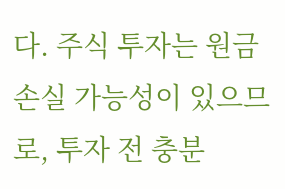다. 주식 투자는 원금 손실 가능성이 있으므로, 투자 전 충분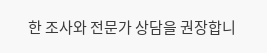한 조사와 전문가 상담을 권장합니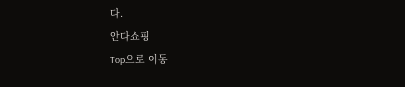다.
안다쇼핑
Top으로 이동